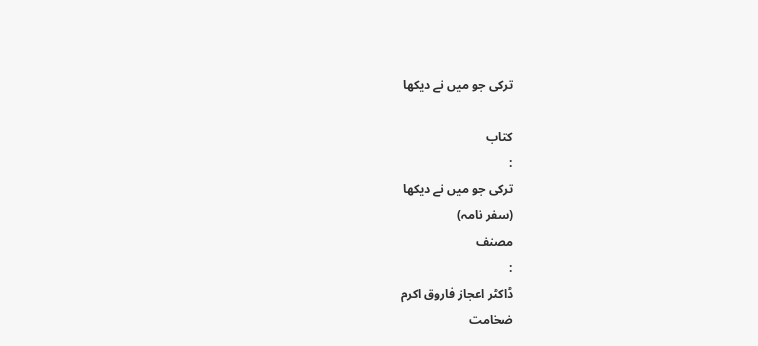ترکی جو میں نے دیکھا

کتاب
:
ترکی جو میں نے دیکھا
(سفر نامہ)
مصنف
:
ڈاکٹر اعجاز فاروق اکرم
ضخامت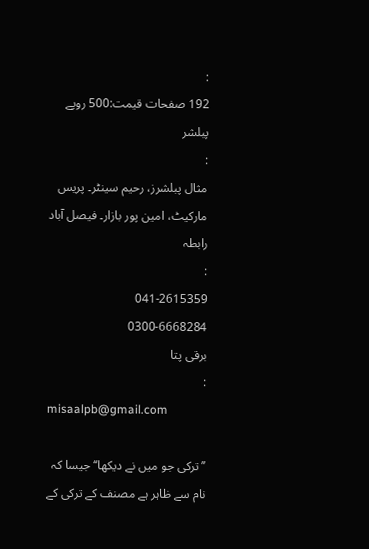:
192 صفحات قیمت:500 روپے
پبلشر
:
مثال پبلشرز، رحیم سینٹر۔ پریس مارکیٹ، امین پور بازار۔ فیصل آباد
رابطہ
:
041-2615359
0300-6668284
برقی پتا
:
misaalpb@gmail.com

’’ترکی جو میں نے دیکھا‘‘ جیسا کہ نام سے ظاہر ہے مصنف کے ترکی کے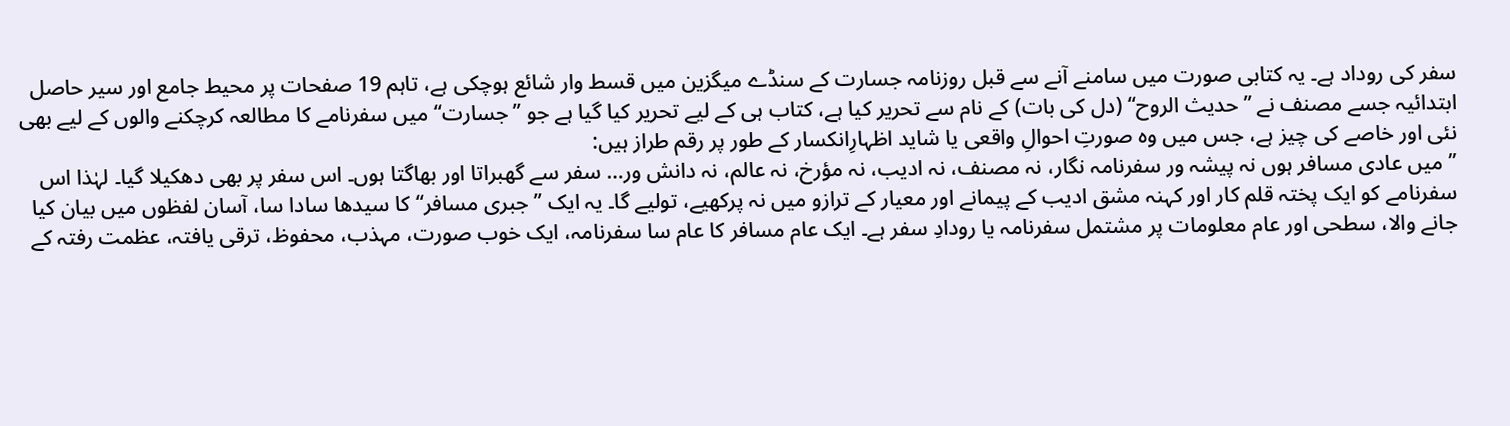سفر کی روداد ہے۔ یہ کتابی صورت میں سامنے آنے سے قبل روزنامہ جسارت کے سنڈے میگزین میں قسط وار شائع ہوچکی ہے، تاہم 19 صفحات پر محیط جامع اور سیر حاصل ابتدائیہ جسے مصنف نے ’’حدیث الروح‘‘ (دل کی بات) کے نام سے تحریر کیا ہے، کتاب ہی کے لیے تحریر کیا گیا ہے جو ’’جسارت‘‘ میں سفرنامے کا مطالعہ کرچکنے والوں کے لیے بھی نئی اور خاصے کی چیز ہے، جس میں وہ صورتِ احوالِ واقعی یا شاید اظہارِانکسار کے طور پر رقم طراز ہیں:
’’میں عادی مسافر ہوں نہ پیشہ ور سفرنامہ نگار، نہ مصنف، نہ ادیب، نہ مؤرخ، نہ عالم، نہ دانش ور… سفر سے گھبراتا اور بھاگتا ہوں۔ اس سفر پر بھی دھکیلا گیا۔ لہٰذا اس سفرنامے کو ایک پختہ قلم کار اور کہنہ مشق ادیب کے پیمانے اور معیار کے ترازو میں نہ پرکھیے، تولیے گا۔ یہ ایک ’’جبری مسافر‘‘ کا سیدھا سادا سا، آسان لفظوں میں بیان کیا جانے والا، سطحی اور عام معلومات پر مشتمل سفرنامہ یا رودادِ سفر ہے۔ ایک عام مسافر کا عام سا سفرنامہ، ایک خوب صورت، مہذب، محفوظ، ترقی یافتہ، عظمت رفتہ کے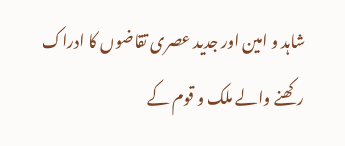شاہد و امین اور جدید عصری تقاضوں کا ادراک رکھنے والے ملک و قوم کے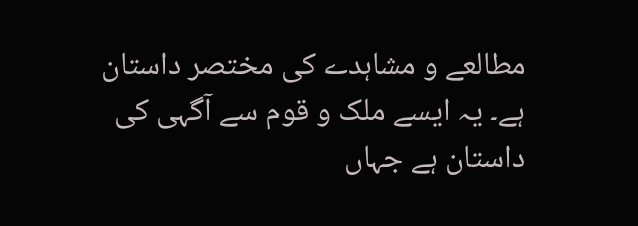مطالعے و مشاہدے کی مختصر داستان ہے۔ یہ ایسے ملک و قوم سے آگہی کی داستان ہے جہاں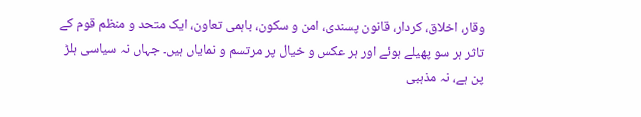وقار، اخلاق، کردار، قانون پسندی، امن و سکون، باہمی تعاون، ایک متحد و منظم قوم کے تاثر ہر سو پھیلے ہوئے اور ہر عکس و خیال پر مرتسم و نمایاں ہیں۔ جہاں نہ سیاسی ہلڑ پن ہے، نہ مذہبی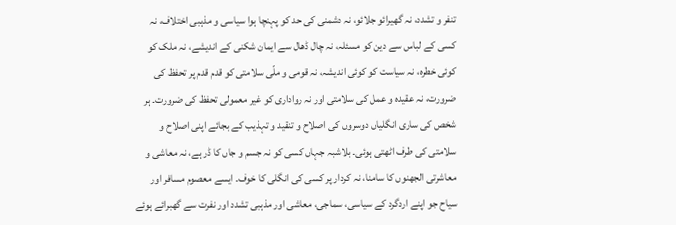تنفر و تشدد، نہ گھیرائو جلائو، نہ دشمنی کی حد کو پہنچا ہوا سیاسی و مذہبی اختلاف، نہ کسی کے لباس سے دین کو مسئلہ، نہ چال ڈھال سے ایمان شکنی کے اندیشے، نہ ملک کو کوئی خطرہ، نہ سیاست کو کوئی اندیشہ، نہ قومی و ملّی سلامتی کو قدم قدم پر تحفظ کی ضرورت، نہ عقیدہ و عمل کی سلامتی اور نہ رواداری کو غیر معمولی تحفظ کی ضرورت۔ ہر شخص کی ساری انگلیاں دوسروں کی اصلاح و تنقید و تہذیب کے بجائے اپنی اصلاح و سلامتی کی طرف اٹھتی ہوئی۔ بلاشبہ جہاں کسی کو نہ جسم و جاں کا ڈر ہے، نہ معاشی و معاشرتی الجھنوں کا سامنا، نہ کردار پر کسی کی انگلی کا خوف۔ ایسے معصوم مسافر اور سیاح جو اپنے اردگرد کے سیاسی، سماجی، معاشی اور مذہبی تشدد اور نفرت سے گھبرائے ہوئے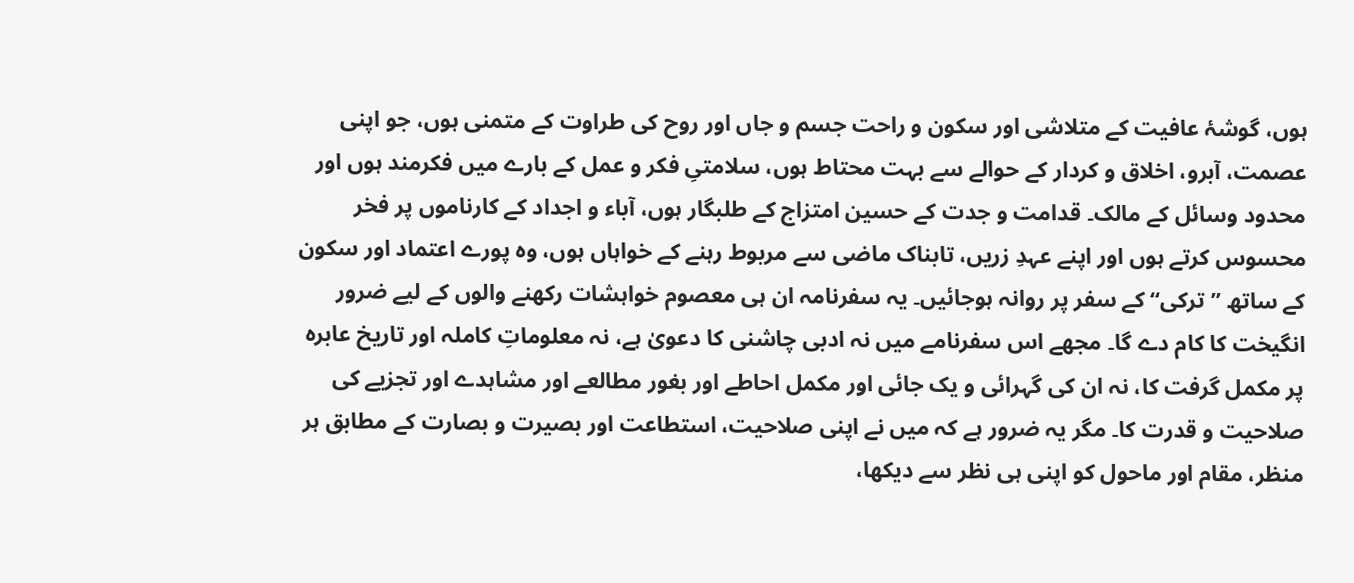ہوں، گوشۂ عافیت کے متلاشی اور سکون و راحت جسم و جاں اور روح کی طراوت کے متمنی ہوں، جو اپنی عصمت، آبرو، اخلاق و کردار کے حوالے سے بہت محتاط ہوں، سلامتیِ فکر و عمل کے بارے میں فکرمند ہوں اور محدود وسائل کے مالک۔ قدامت و جدت کے حسین امتزاج کے طلبگار ہوں، آباء و اجداد کے کارناموں پر فخر محسوس کرتے ہوں اور اپنے عہدِ زریں، تابناک ماضی سے مربوط رہنے کے خواہاں ہوں، وہ پورے اعتماد اور سکون کے ساتھ ’’ترکی‘‘ کے سفر پر روانہ ہوجائیں۔ یہ سفرنامہ ان ہی معصوم خواہشات رکھنے والوں کے لیے ضرور انگیخت کا کام دے گا۔ مجھے اس سفرنامے میں نہ ادبی چاشنی کا دعویٰ ہے، نہ معلوماتِ کاملہ اور تاریخ عابرہ پر مکمل گرفت کا، نہ ان کی گہرائی و یک جائی اور مکمل احاطے اور بغور مطالعے اور مشاہدے اور تجزیے کی صلاحیت و قدرت کا۔ مگر یہ ضرور ہے کہ میں نے اپنی صلاحیت، استطاعت اور بصیرت و بصارت کے مطابق ہر منظر، مقام اور ماحول کو اپنی ہی نظر سے دیکھا،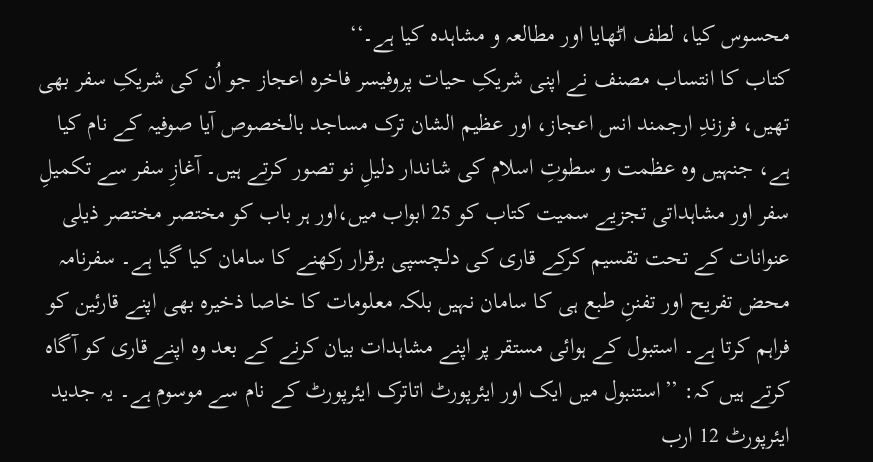محسوس کیا، لطف اٹھایا اور مطالعہ و مشاہدہ کیا ہے۔‘‘
کتاب کا انتساب مصنف نے اپنی شریکِ حیات پروفیسر فاخرہ اعجاز جو اُن کی شریکِ سفر بھی تھیں، فرزندِ ارجمند انس اعجاز، اور عظیم الشان ترک مساجد بالخصوص آیا صوفیہ کے نام کیا ہے، جنہیں وہ عظمت و سطوتِ اسلام کی شاندار دلیلِ نو تصور کرتے ہیں۔ آغازِ سفر سے تکمیلِ سفر اور مشاہداتی تجزیے سمیت کتاب کو 25 ابواب میں،اور ہر باب کو مختصر مختصر ذیلی عنوانات کے تحت تقسیم کرکے قاری کی دلچسپی برقرار رکھنے کا سامان کیا گیا ہے۔ سفرنامہ محض تفریح اور تفننِ طبع ہی کا سامان نہیں بلکہ معلومات کا خاصا ذخیرہ بھی اپنے قارئین کو فراہم کرتا ہے۔ استبول کے ہوائی مستقر پر اپنے مشاہدات بیان کرنے کے بعد وہ اپنے قاری کو آگاہ کرتے ہیں کہ: ’’استنبول میں ایک اور ایئرپورٹ اتاترک ایئرپورٹ کے نام سے موسوم ہے۔ یہ جدید ایئرپورٹ 12 ارب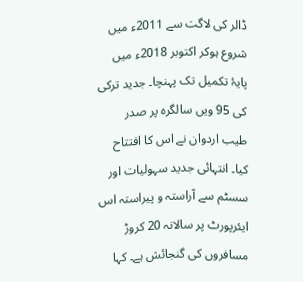ڈالر کی لاگت سے 2011ء میں شروع ہوکر اکتوبر 2018ء میں پایۂ تکمیل تک پہنچا۔ جدید ترکی کی 95 ویں سالگرہ پر صدر طیب اردوان نے اس کا افتتاح کیا۔ انتہائی جدید سہولیات اور سسٹم سے آراستہ و پیراستہ اس ایئرپورٹ پر سالانہ 20 کروڑ مسافروں کی گنجائش ہے۔ کہا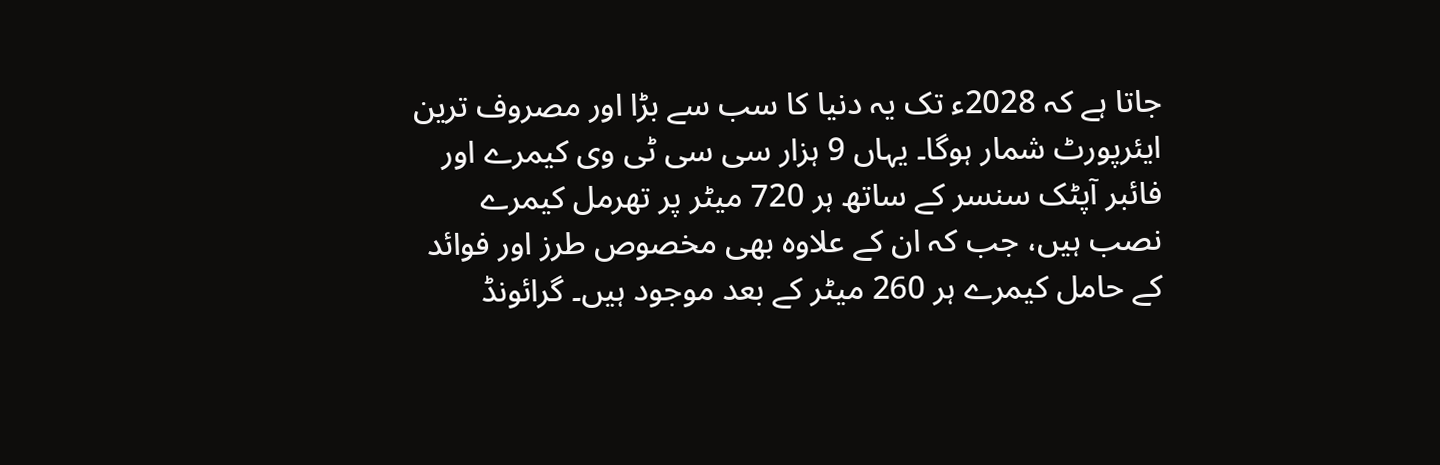جاتا ہے کہ 2028ء تک یہ دنیا کا سب سے بڑا اور مصروف ترین ایئرپورٹ شمار ہوگا۔ یہاں 9 ہزار سی سی ٹی وی کیمرے اور فائبر آپٹک سنسر کے ساتھ ہر 720 میٹر پر تھرمل کیمرے نصب ہیں، جب کہ ان کے علاوہ بھی مخصوص طرز اور فوائد کے حامل کیمرے ہر 260 میٹر کے بعد موجود ہیں۔ گرائونڈ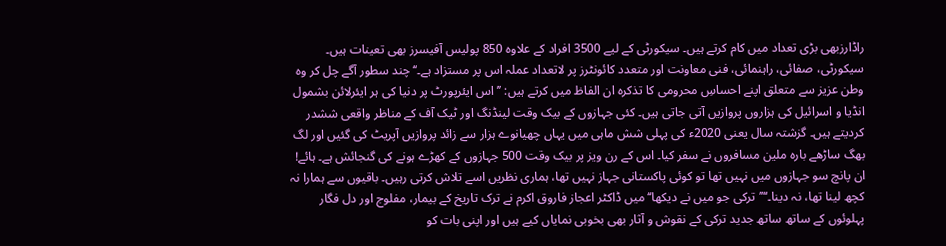راڈارزبھی بڑی تعداد میں کام کرتے ہیں۔ سیکورٹی کے لیے 3500 افراد کے علاوہ 850 پولیس آفیسرز بھی تعینات ہیں۔ سیکورٹی، صفائی، راہنمائی، فنی معاونت اور متعدد کائونٹرز پر لاتعداد عملہ اس پر مستزاد ہے۔‘‘ چند سطور آگے چل کر وہ وطن عزیز سے متعلق اپنے احساسِ محرومی کا تذکرہ ان الفاظ میں کرتے ہیں: ’’اس ایئرپورٹ پر دنیا کی ہر ایئرلائن بشمول انڈیا و اسرائیل کی ہزاروں پروازیں آتی جاتی ہیں۔ کئی جہازوں کے بیک وقت لینڈنگ اور ٹیک آف کے مناظر واقعی ششدر کردیتے ہیں۔ گزشتہ سال یعنی 2020ء کی پہلی شش ماہی میں یہاں چھیانوے ہزار سے زائد پروازیں آپریٹ کی گئیں اور لگ بھگ ساڑھے بارہ ملین مسافروں نے سفر کیا۔ اس کے رن ویز پر بیک وقت 500 جہازوں کے کھڑے ہونے کی گنجائش ہے۔ ہائے! ان پانچ سو جہازوں میں نہیں تھا تو کوئی پاکستانی جہاز نہیں تھا، ہماری نظریں اسے تلاش کرتی رہیں۔ باقیوں سے ہمارا نہ کچھ لینا تھا، نہ دینا۔‘‘’’ترکی جو میں نے دیکھا‘‘ میں ڈاکٹر اعجاز فاروق اکرم نے ترک تاریخ کے بیمار، مفلوج اور دل فگار پہلوئوں کے ساتھ ساتھ جدید ترکی کے نقوش و آثار بھی بخوبی نمایاں کیے ہیں اور اپنی بات کو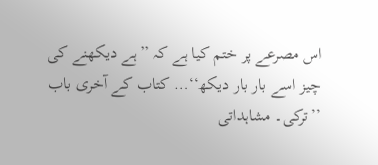اس مصرعے پر ختم کیا ہے کہ ’’ہے دیکھنے کی چیز اسے بار بار دیکھ‘‘… کتاب کے آخری باب ’’ترکی۔ مشاہداتی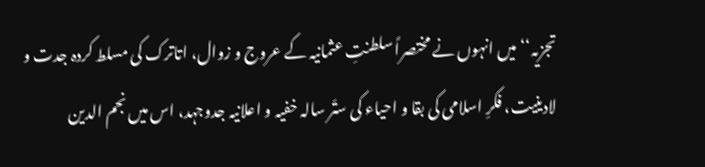تجزیہ‘‘ میں انہوں نے مختصراً سلطنتِ عثمانیہ کے عروج و زوال، اتاترک کی مسلط کردہ جدت و لادینیت، فکرِ اسلامی کی بقا و احیاء کی ستّر سالہ خفیہ و اعلانیہ جدوجہد، اس میں نجم الدین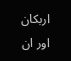اربکان اور ان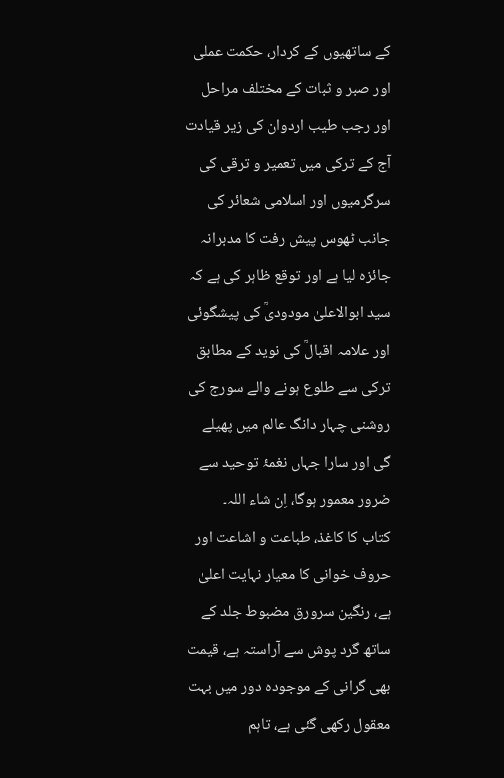کے ساتھیوں کے کردار، حکمت عملی اور صبر و ثبات کے مختلف مراحل اور رجب طیب اردوان کی زیر قیادت آج کے ترکی میں تعمیر و ترقی کی سرگرمیوں اور اسلامی شعائر کی جانب ٹھوس پیش رفت کا مدبرانہ جائزہ لیا ہے اور توقع ظاہر کی ہے کہ سید ابوالاعلیٰ مودودیؒ کی پیشگوئی اور علامہ اقبالؒ کی نوید کے مطابق ترکی سے طلوع ہونے والے سورج کی روشنی چہار دانگ عالم میں پھیلے گی اور سارا جہاں نغمۂ توحید سے ضرور معمور ہوگا، اِن شاء اللہ۔
کتاب کا کاغذ، طباعت و اشاعت اور حروف خوانی کا معیار نہایت اعلیٰ ہے، رنگین سرورق مضبوط جلد کے ساتھ گرد پوش سے آراستہ ہے، قیمت بھی گرانی کے موجودہ دور میں بہت معقول رکھی گئی ہے، تاہم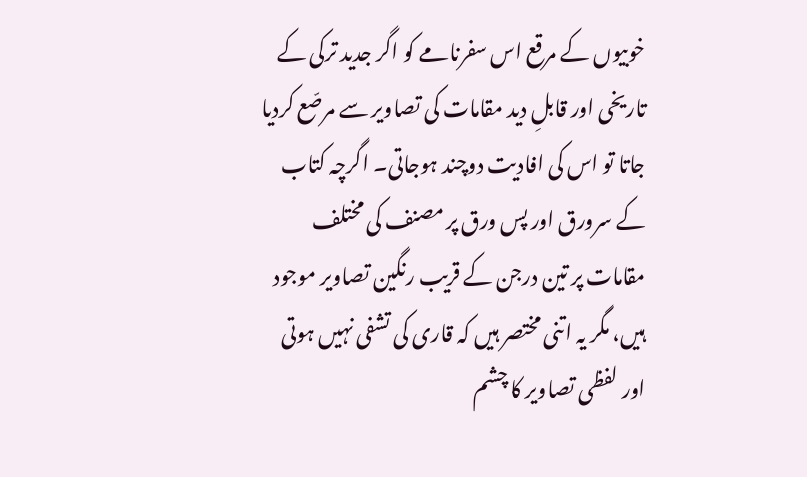خوبیوں کے مرقع اس سفرنامے کو اگر جدید ترکی کے تاریخی اور قابلِ دید مقامات کی تصاویر سے مرصّع کردیا جاتا تو اس کی افادیت دوچند ہوجاتی۔ اگرچہ کتاب کے سرورق اور پس ورق پر مصنف کی مختلف مقامات پر تین درجن کے قریب رنگین تصاویر موجود ہیں، مگر یہ اتنی مختصر ہیں کہ قاری کی تشفی نہیں ہوتی اور لفظی تصاویر کا چشم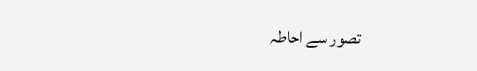تصور سے احاطہ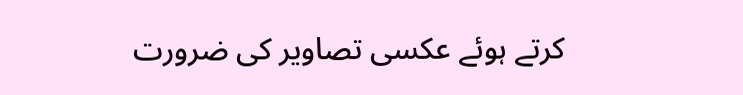کرتے ہوئے عکسی تصاویر کی ضرورت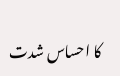کا احساس شدت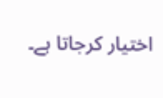اختیار کرجاتا ہے۔